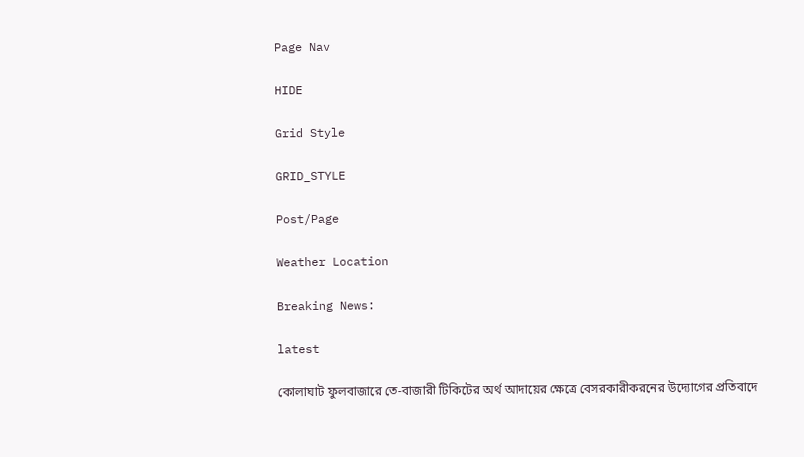Page Nav

HIDE

Grid Style

GRID_STYLE

Post/Page

Weather Location

Breaking News:

latest

কোলাঘাট ফুলবাজারে তে-বাজারী টিকিটের অর্থ আদায়ের ক্ষেত্রে বেসরকারীকরনের উদ্যোগের প্রতিবাদে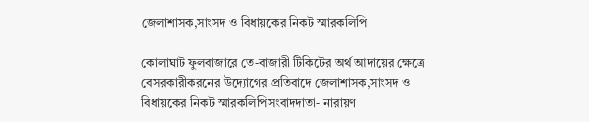জেলাশাসক,সাংসদ ও বিধায়কের নিকট স্মারকলিপি

কোলাঘাট ফুলবাজারে তে-বাজারী টিকিটের অর্থ আদায়ের ক্ষেত্রে বেসরকারীকরনের উদ্যোগের প্রতিবাদে জেলাশাসক,সাংসদ ও বিধায়কের নিকট স্মারকলিপিসংবাদদাতা- নারায়ণ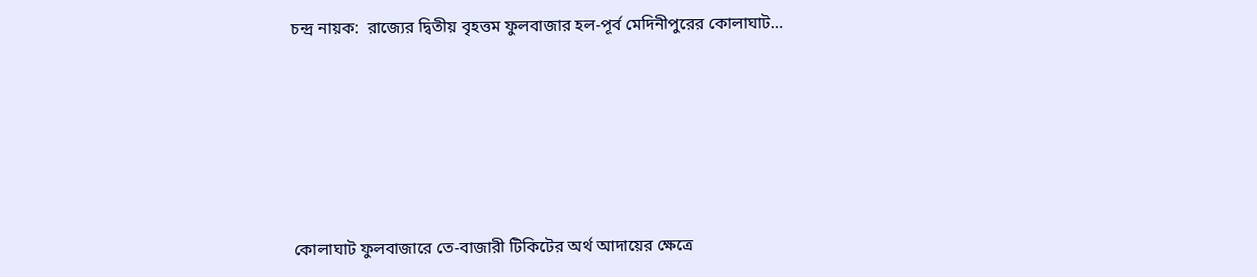চন্দ্র নায়ক:  রাজ্যের দ্বিতীয় বৃহত্তম ফুলবাজার হল-পূর্ব মেদিনীপুরের কোলাঘাট…






কোলাঘাট ফুলবাজারে তে-বাজারী টিকিটের অর্থ আদায়ের ক্ষেত্রে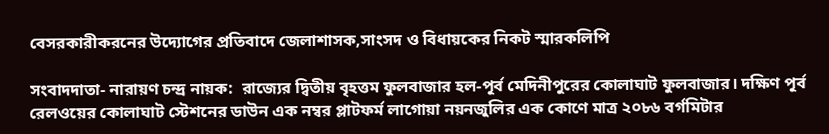বেসরকারীকরনের উদ্যোগের প্রতিবাদে জেলাশাসক,সাংসদ ও বিধায়কের নিকট স্মারকলিপি

সংবাদদাতা- নারায়ণ চন্দ্র নায়ক:  রাজ্যের দ্বিতীয় বৃহত্তম ফুলবাজার হল-পূর্ব মেদিনীপুরের কোলাঘাট ফুলবাজার। দক্ষিণ পূর্ব রেলওয়ের কোলাঘাট স্টেশনের ডাউন এক নম্বর প্লাটফর্ম লাগোয়া নয়নজুলির এক কোণে মাত্র ২০৮৬ বর্গমিটার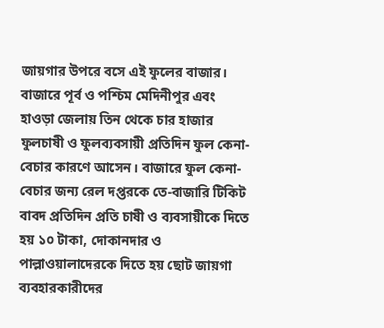জায়গার উপরে বসে এই ফুলের বাজার। বাজারে পূর্ব ও পশ্চিম মেদিনীপুর এবং হাওড়া জেলায় তিন থেকে চার হাজার ফুলচাষী ও ফুলব্যবসায়ী প্রতিদিন ফুল কেনা-বেচার কারণে আসেন। বাজারে ফুল কেনা-বেচার জন্য রেল দপ্তরকে তে-বাজারি টিকিট বাবদ প্রতিদিন প্রতি চাষী ও ব্যবসায়ীকে দিতে হয় ১০ টাকা, দোকানদার ও পাল্লাওয়ালাদেরকে দিতে হয় ছোট জায়গা ব্যবহারকারীদের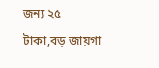জন্য ২৫ টাকা,বড় জায়গা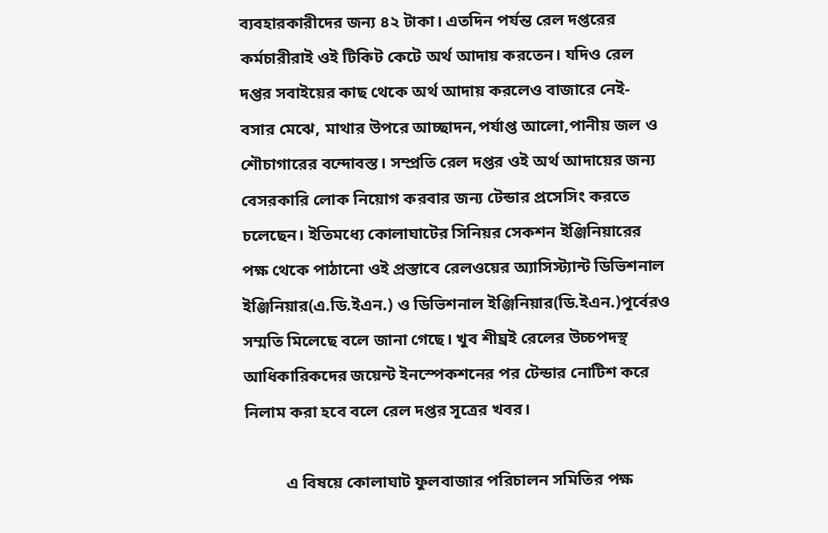ব্যবহারকারীদের জন্য ৪২ টাকা। এতদিন পর্যন্ত রেল দপ্তরের কর্মচারীরাই ওই টিকিট কেটে অর্থ আদায় করতেন। যদিও রেল দপ্তর সবাইয়ের কাছ থেকে অর্থ আদায় করলেও বাজারে নেই- বসার মেঝে, মাথার উপরে আচ্ছাদন,পর্যাপ্ত আলো,পানীয় জল ও শৌচাগারের বন্দোবস্ত। সম্প্রতি রেল দপ্তর ওই অর্থ আদায়ের জন্য বেসরকারি লোক নিয়োগ করবার জন্য টেন্ডার প্রসেসিং করতে চলেছেন। ইতিমধ্যে কোলাঘাটের সিনিয়র সেকশন ইঞ্জিনিয়ারের পক্ষ থেকে পাঠানো ওই প্রস্তাবে রেলওয়ের অ্যাসিস্ট্যান্ট ডিভিশনাল ইঞ্জিনিয়ার(এ.ডি.ইএন.) ও ডিভিশনাল ইঞ্জিনিয়ার(ডি.ইএন.)পূর্বেরও সম্মতি মিলেছে বলে জানা গেছে। খুব শীঘ্রই রেলের উচ্চপদস্থ আধিকারিকদের জয়েন্ট ইনস্পেকশনের পর টেন্ডার নোটিশ করে নিলাম করা হবে বলে রেল দপ্তর সূত্রের খবর।

          এ বিষয়ে কোলাঘাট ফুলবাজার পরিচালন সমিতির পক্ষ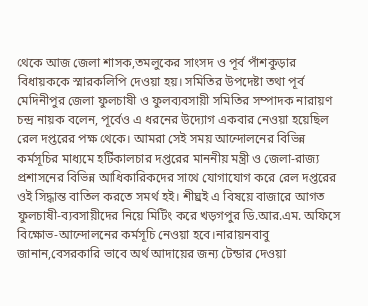থেকে আজ জেলা শাসক,তমলুকের সাংসদ ও পূর্ব পাঁশকুড়ার বিধায়ককে স্মারকলিপি দেওয়া হয়। সমিতির উপদেষ্টা তথা পূর্ব মেদিনীপুর জেলা ফুলচাষী ও ফুলব্যবসায়ী সমিতির সম্পাদক নারায়ণ চন্দ্র নায়ক বলেন, পূর্বেও এ ধরনের উদ্যোগ একবার নেওয়া হয়েছিল রেল দপ্তরের পক্ষ থেকে। আমরা সেই সময় আন্দোলনের বিভিন্ন কর্মসূচির মাধ্যমে হর্টিকালচার দপ্তরের মাননীয় মন্ত্রী ও জেলা-রাজ্য প্রশাসনের বিভিন্ন আধিকারিকদের সাথে যোগাযোগ করে রেল দপ্তরের ওই সিদ্ধান্ত বাতিল করতে সমর্থ হই। শীঘ্রই এ বিষয়ে বাজারে আগত ফুলচাষী-ব্যবসায়ীদের নিয়ে মিটিং করে খড়গপুর ডি.আর.এম. অফিসে বিক্ষোভ-আন্দোলনের কর্মসূচি নেওয়া হবে।নারায়নবাবু জানান,বেসরকারি ভাবে অর্থ আদায়ের জন্য টেন্ডার দেওয়া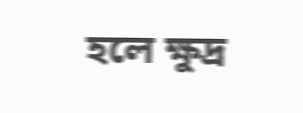হলে ক্ষুদ্র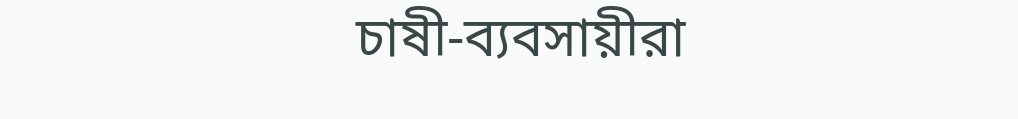চাষী-ব্যবসায়ীরা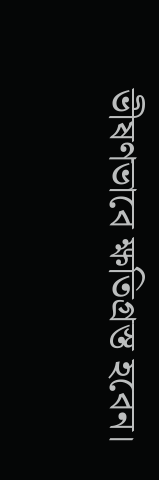ভীষণভাবে ক্ষতিগ্রস্ত হবেন।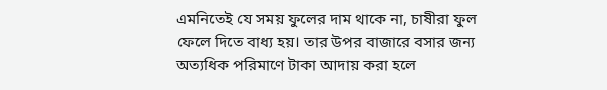এমনিতেই যে সময় ফুলের দাম থাকে না, চাষীরা ফুল ফেলে দিতে বাধ্য হয়। তার উপর বাজারে বসার জন্য অত্যধিক পরিমাণে টাকা আদায় করা হলে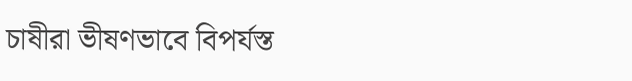চাষীরা ভীষণভাবে বিপর্যস্ত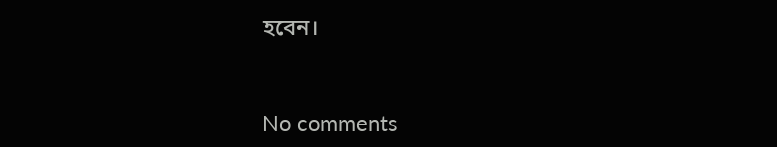হবেন।



No comments